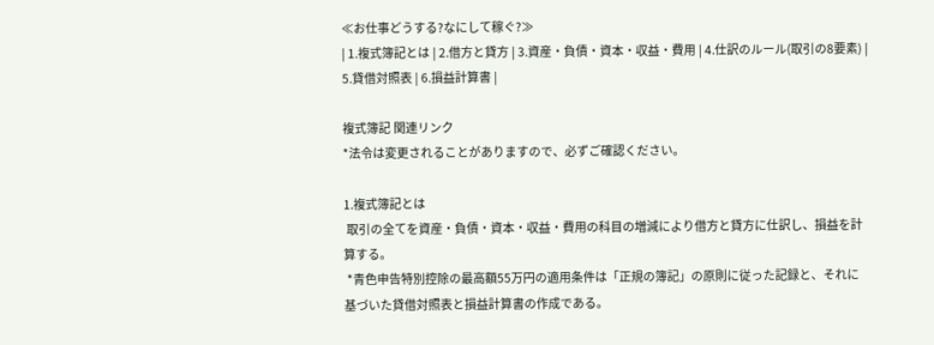≪お仕事どうする?なにして稼ぐ?≫
| 1.複式簿記とは | 2.借方と貸方 | 3.資産・負債・資本・収益・費用 | 4.仕訳のルール(取引の8要素) | 5.貸借対照表 | 6.損益計算書 |

複式簿記 関連リンク
*法令は変更されることがありますので、必ずご確認ください。

1.複式簿記とは
 取引の全てを資産・負債・資本・収益・費用の科目の増減により借方と貸方に仕訳し、損益を計算する。
 *青色申告特別控除の最高額55万円の適用条件は「正規の簿記」の原則に従った記録と、それに基づいた貸借対照表と損益計算書の作成である。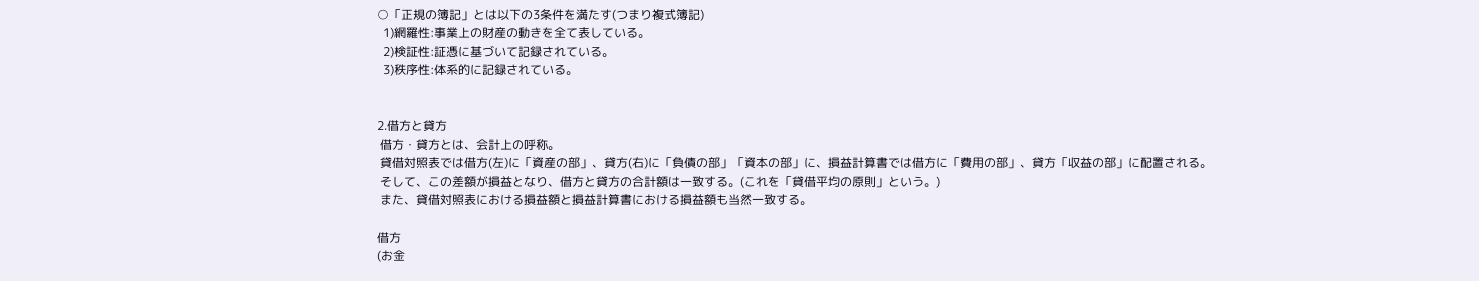○「正規の簿記」とは以下の3条件を満たす(つまり複式簿記)
  1)網羅性:事業上の財産の動きを全て表している。
  2)検証性:証憑に基づいて記録されている。
  3)秩序性:体系的に記録されている。


2.借方と貸方
 借方・貸方とは、会計上の呼称。
 貸借対照表では借方(左)に「資産の部」、貸方(右)に「負債の部」「資本の部」に、損益計算書では借方に「費用の部」、貸方「収益の部」に配置される。
 そして、この差額が損益となり、借方と貸方の合計額は一致する。(これを「貸借平均の原則」という。)
 また、貸借対照表における損益額と損益計算書における損益額も当然一致する。

借方
(お金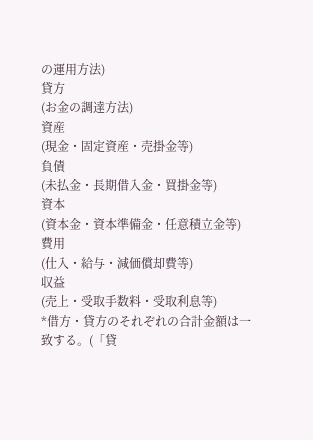の運用方法)
貸方
(お金の調達方法)
資産
(現金・固定資産・売掛金等)
負債
(未払金・長期借入金・買掛金等)
資本
(資本金・資本準備金・任意積立金等)
費用
(仕入・給与・減価償却費等)
収益
(売上・受取手数料・受取利息等)
*借方・貸方のそれぞれの合計金額は一致する。(「貸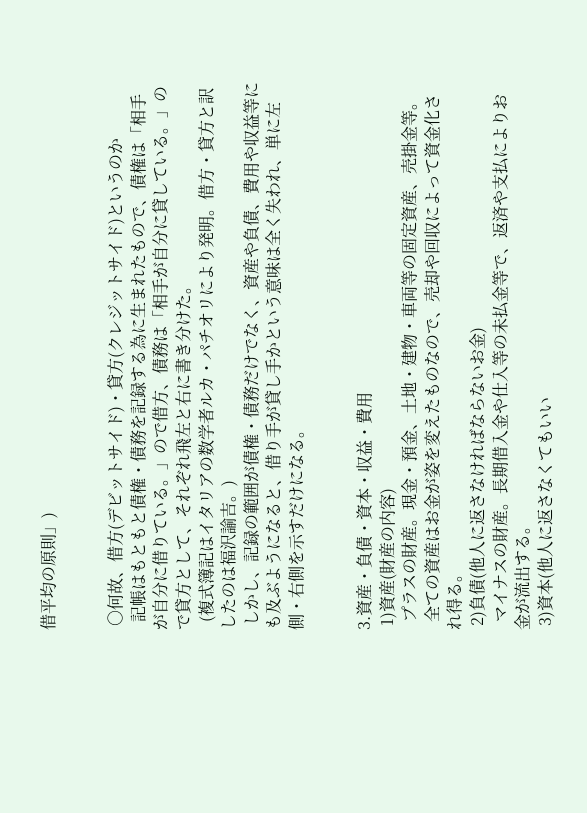借平均の原則」)


 ○何故、借方(デビットサイド)・貸方(クレジットサイド)というのか
  記帳はもともと債権・債務を記録する為に生まれたもので、債権は「相手が自分に借りている。」ので借方、債務は「相手が自分に貸している。」ので貸方として、それぞれ飛左と右に書き分けた。
  (複式簿記はイタリアの数学者ルカ・パチオリにより発明。借方・貸方と訳したのは福沢諭吉。)
 しかし、記録の範囲が債権・債務だけでなく、資産や負債、費用や収益等にも及ぶようになると、借り手が貸し手かという意味は全く失われ、単に左側・右側を示すだけになる。


3.資産・負債・資本・収益・費用
 1)資産(財産の内容)
  プラスの財産。現金・預金、土地・建物・車両等の固定資産、売掛金等。
  全ての資産はお金が姿を変えたものなので、売却や回収によって資金化され得る。
 2)負債(他人に返さなければならないお金)
  マイナスの財産。長期借入金や仕入等の未払金等で、返済や支払によりお金が流出する。
 3)資本(他人に返さなくてもいい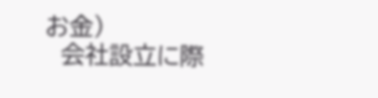お金)
  会社設立に際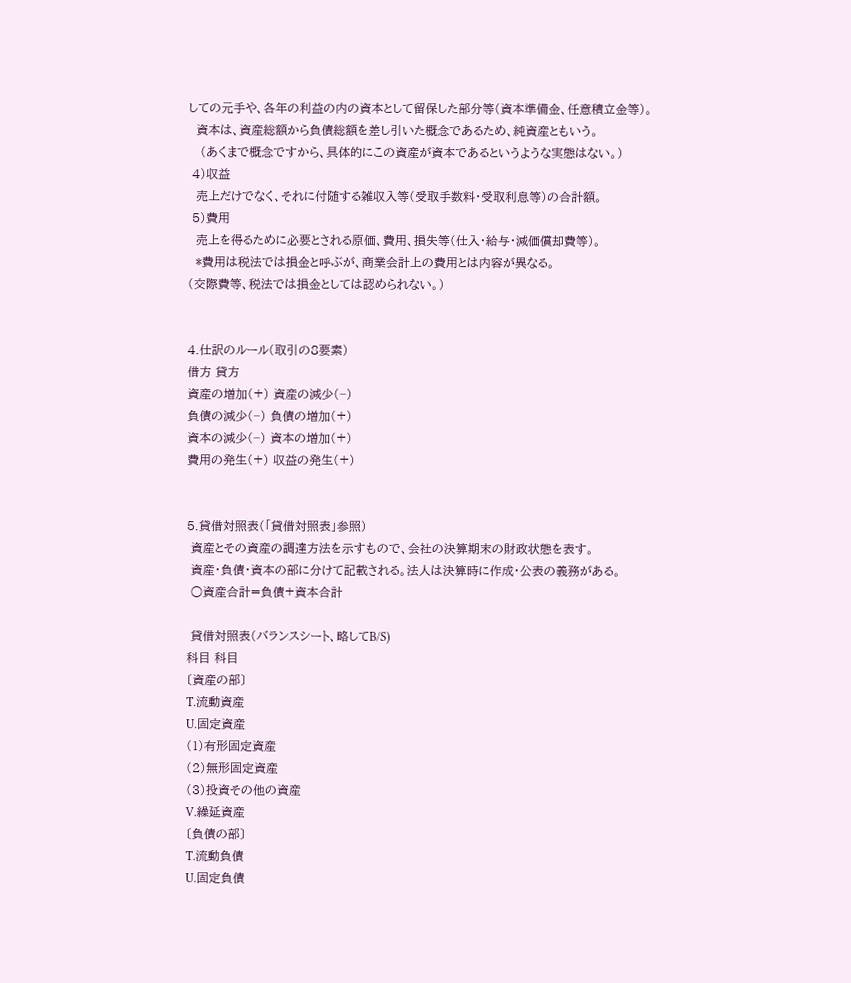しての元手や、各年の利益の内の資本として留保した部分等(資本準備金、任意積立金等)。
  資本は、資産総額から負債総額を差し引いた概念であるため、純資産ともいう。
   (あくまで概念ですから、具体的にこの資産が資本であるというような実態はない。)
 4)収益
  売上だけでなく、それに付随する雑収入等(受取手数料・受取利息等)の合計額。
 5)費用
  売上を得るために必要とされる原価、費用、損失等(仕入・給与・減価償却費等)。
  *費用は税法では損金と呼ぶが、商業会計上の費用とは内容が異なる。
(交際費等、税法では損金としては認められない。)


4.仕訳のルール(取引の8要素)
借方 貸方
資産の増加(+) 資産の減少(−)
負債の減少(−) 負債の増加(+)
資本の減少(−) 資本の増加(+)
費用の発生(+) 収益の発生(+)


5.貸借対照表(「貸借対照表」参照)
 資産とその資産の調達方法を示すもので、会社の決算期末の財政状態を表す。
 資産・負債・資本の部に分けて記載される。法人は決算時に作成・公表の義務がある。
 ○資産合計=負債+資本合計

 貸借対照表(バランスシート、略してB/S)
科目 科目
〔資産の部〕
T.流動資産
U.固定資産
(1)有形固定資産
(2)無形固定資産
(3)投資その他の資産
V.繰延資産
〔負債の部〕
T.流動負債
U.固定負債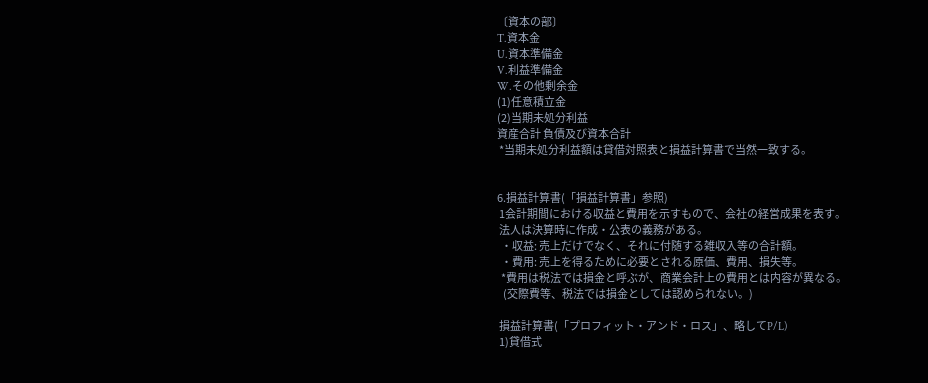〔資本の部〕
T.資本金
U.資本準備金
V.利益準備金
W.その他剰余金
(1)任意積立金
(2)当期未処分利益
資産合計 負債及び資本合計
 *当期未処分利益額は貸借対照表と損益計算書で当然一致する。


6.損益計算書(「損益計算書」参照)
 1会計期間における収益と費用を示すもので、会社の経営成果を表す。
 法人は決算時に作成・公表の義務がある。
  ・収益: 売上だけでなく、それに付随する雑収入等の合計額。
  ・費用: 売上を得るために必要とされる原価、費用、損失等。
  *費用は税法では損金と呼ぶが、商業会計上の費用とは内容が異なる。
   (交際費等、税法では損金としては認められない。)

 損益計算書(「プロフィット・アンド・ロス」、略してP/L)
 1)貸借式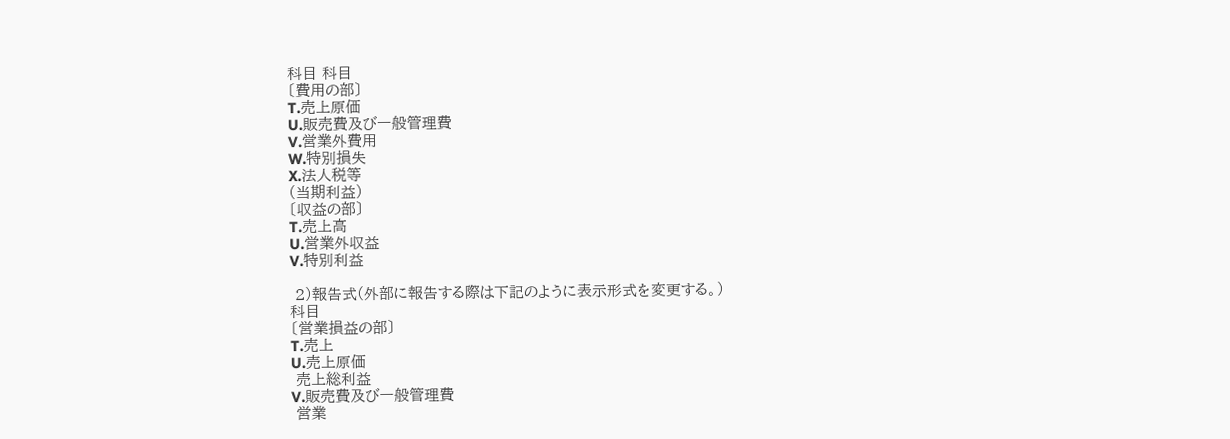科目 科目
〔費用の部〕
T.売上原価
U.販売費及び一般管理費
V.営業外費用
W.特別損失
X.法人税等
(当期利益)
〔収益の部〕
T.売上高
U.営業外収益
V.特別利益

 2)報告式(外部に報告する際は下記のように表示形式を変更する。)
科目
〔営業損益の部〕
T.売上
U.売上原価
 売上総利益
V.販売費及び一般管理費
 営業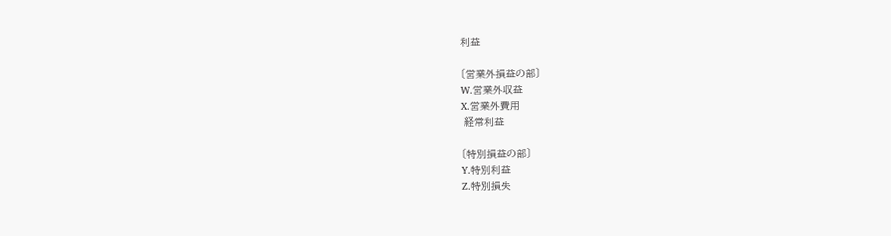利益

〔営業外損益の部〕
W.営業外収益
X.営業外費用
 経常利益

〔特別損益の部〕
Y.特別利益
Z.特別損失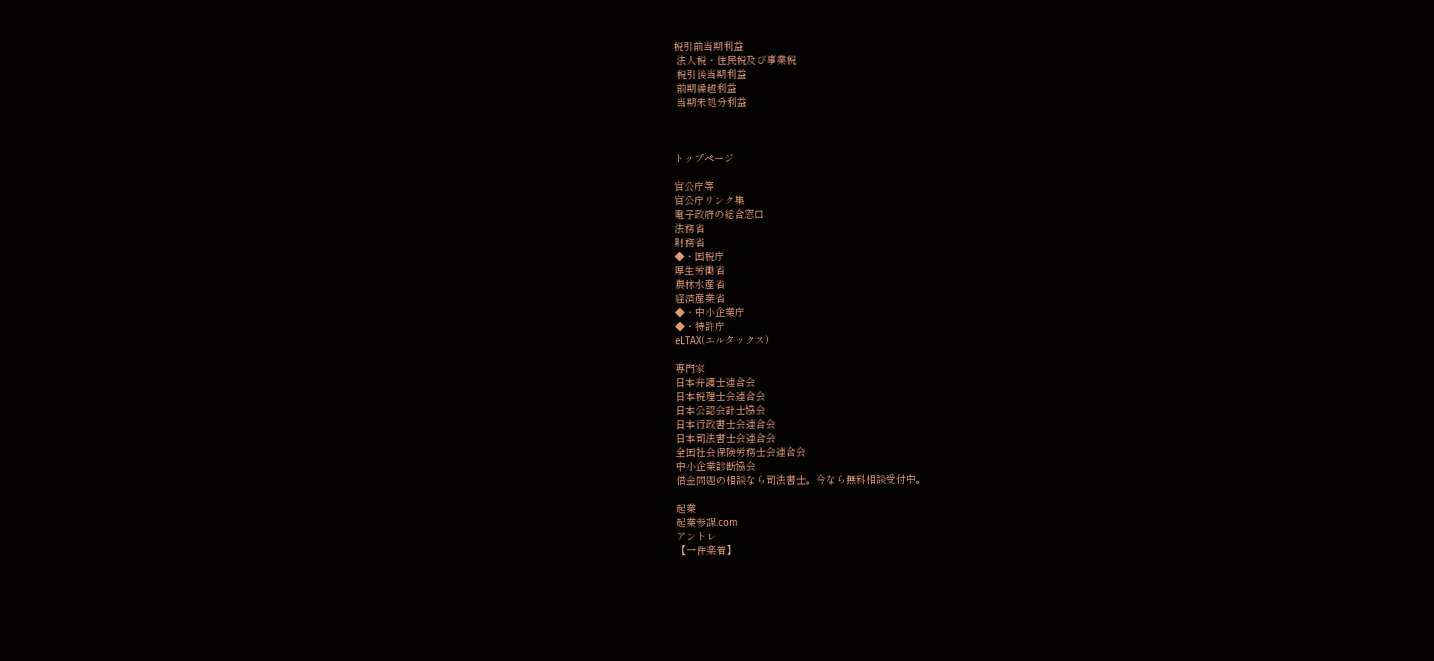税引前当期利益
 法人税・住民税及び事業税
 税引後当期利益
 前期繰越利益
 当期未処分利益



トップページ

官公庁等
官公庁リンク集
電子政府の総合窓口
法務省
財務省
◆・国税庁
厚生労働省
農林水産省
経済産業省
◆・中小企業庁
◆・特許庁
eLTAX(エルタックス)

専門家
日本弁護士連合会
日本税理士会連合会
日本公認会計士協会
日本行政書士会連合会
日本司法書士会連合会
全国社会保険労務士会連合会
中小企業診断協会
借金問題の相談なら司法書士。今なら無料相談受付中。

起業
起業参謀.com
アントレ
【一件楽着】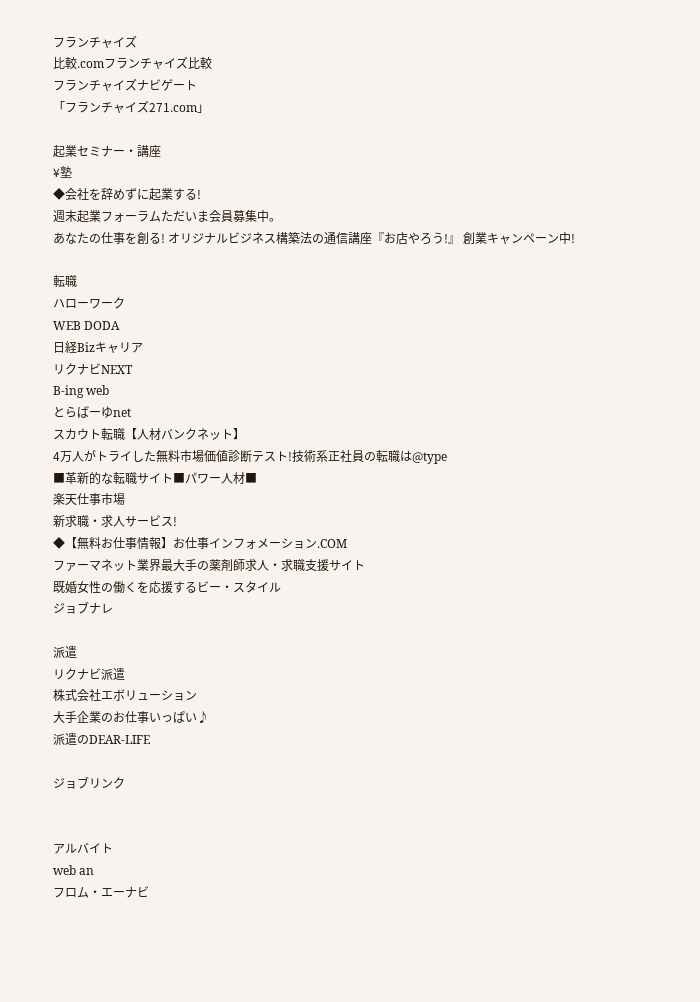フランチャイズ
比較.comフランチャイズ比較
フランチャイズナビゲート
「フランチャイズ271.com」

起業セミナー・講座
¥塾
◆会社を辞めずに起業する!
週末起業フォーラムただいま会員募集中。
あなたの仕事を創る! オリジナルビジネス構築法の通信講座『お店やろう!』 創業キャンペーン中!

転職
ハローワーク
WEB DODA
日経Bizキャリア
リクナビNEXT
B-ing web
とらばーゆnet
スカウト転職【人材バンクネット】
4万人がトライした無料市場価値診断テスト!技術系正社員の転職は@type
■革新的な転職サイト■パワー人材■
楽天仕事市場
新求職・求人サービス!
◆【無料お仕事情報】お仕事インフォメーション.COM
ファーマネット業界最大手の薬剤師求人・求職支援サイト
既婚女性の働くを応援するビー・スタイル
ジョブナレ

派遣
リクナビ派遣
株式会社エボリューション
大手企業のお仕事いっぱい♪
派遣のDEAR-LIFE

ジョブリンク


アルバイト
web an
フロム・エーナビ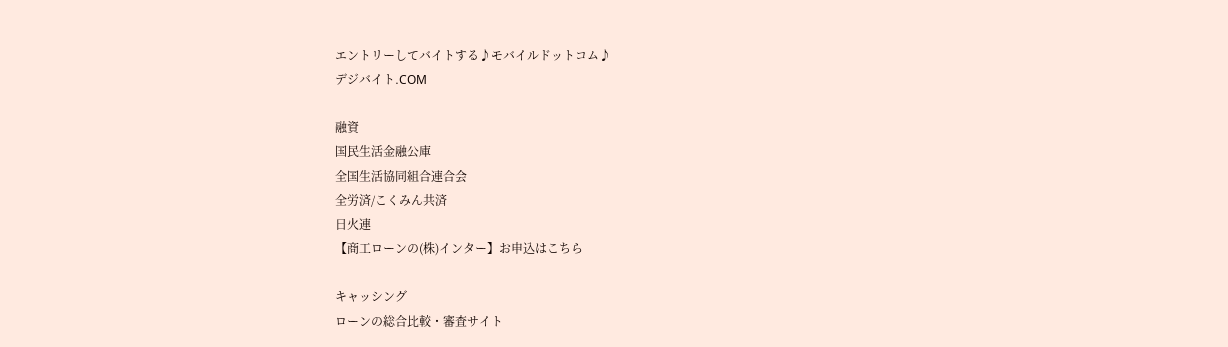エントリーしてバイトする♪モバイルドットコム♪
デジバイト.COM

融資
国民生活金融公庫
全国生活協同組合連合会
全労済/こくみん共済
日火連
【商工ローンの(株)インター】お申込はこちら

キャッシング
ローンの総合比較・審査サイト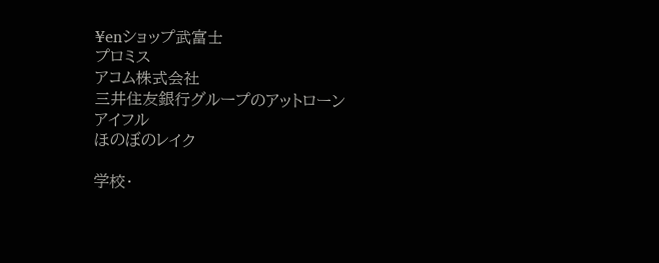¥enショップ武富士
プロミス
アコム株式会社
三井住友銀行グループのアットローン
アイフル
ほのぼのレイク

学校・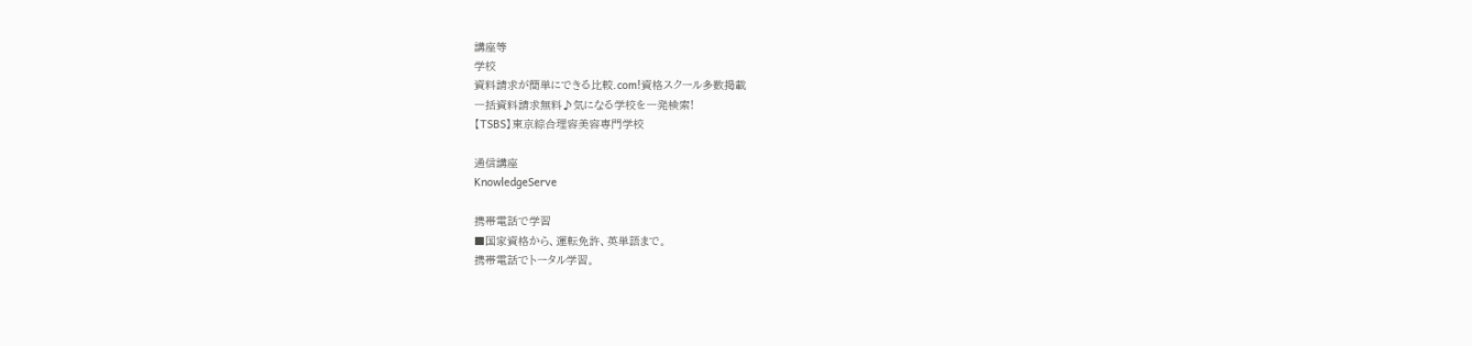講座等
学校
資料請求が簡単にできる比較.com!資格スクール多数掲載
一括資料請求無料♪気になる学校を一発検索!
【TSBS】東京綜合理容美容専門学校

通信講座
KnowledgeServe

携帯電話で学習
■国家資格から、運転免許、英単語まで。
携帯電話でトータル学習。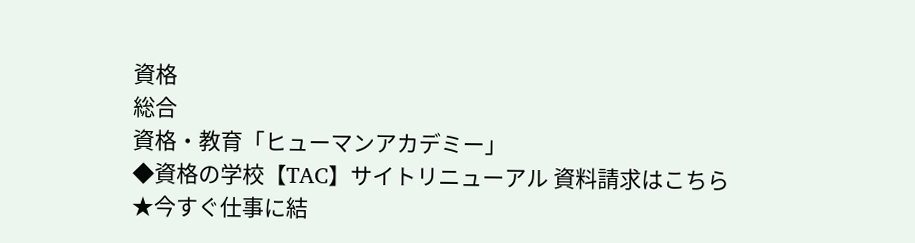資格
総合
資格・教育「ヒューマンアカデミー」
◆資格の学校【TAC】サイトリニューアル 資料請求はこちら
★今すぐ仕事に結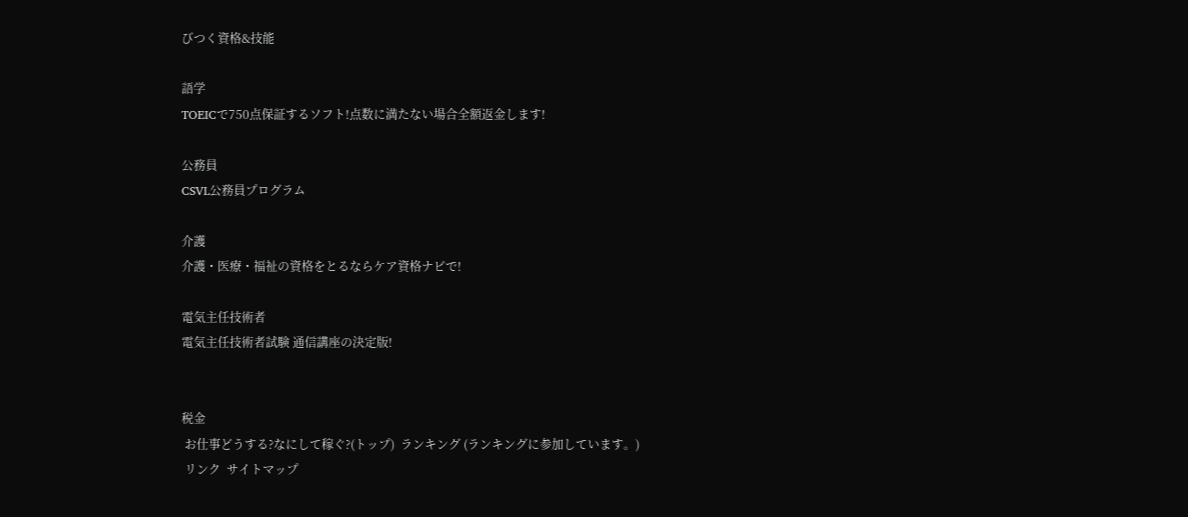びつく資格&技能

語学
TOEICで750点保証するソフト!点数に満たない場合全額返金します!

公務員
CSVL公務員プログラム

介護
介護・医療・福祉の資格をとるならケア資格ナビで!

電気主任技術者
電気主任技術者試験 通信講座の決定版!


税金
 お仕事どうする?なにして稼ぐ?(トップ)  ランキング (ランキングに参加しています。)
 リンク  サイトマップ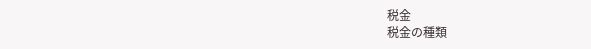税金
税金の種類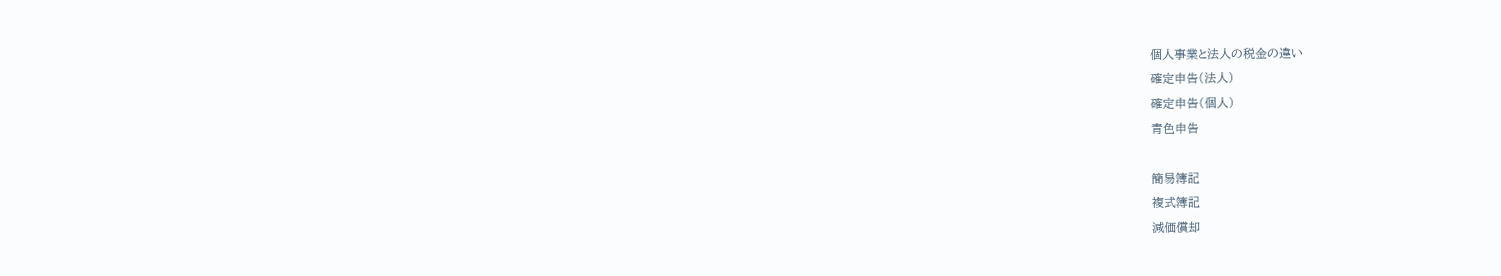個人事業と法人の税金の違い
確定申告(法人)
確定申告(個人)
青色申告

簡易簿記
複式簿記
減価償却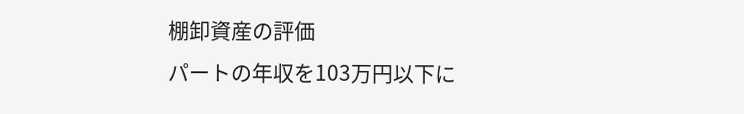棚卸資産の評価
パートの年収を103万円以下に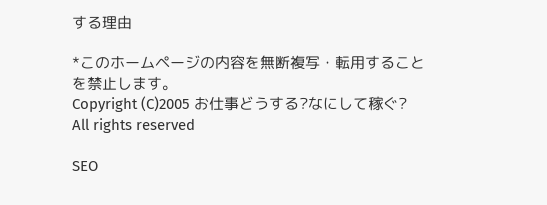する理由

*このホームページの内容を無断複写・転用することを禁止します。
Copyright (C)2005 お仕事どうする?なにして稼ぐ? All rights reserved

SEO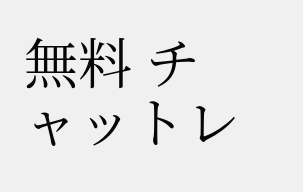無料 チャットレ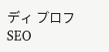ディ プロフ SEO